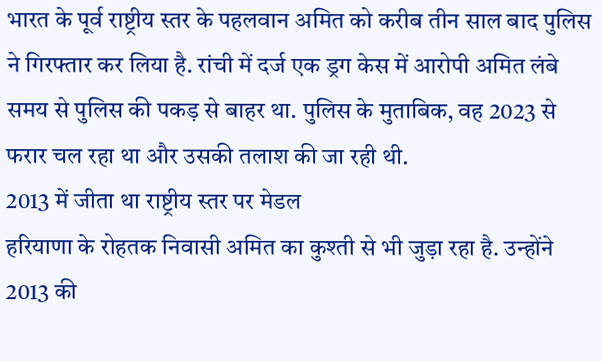भारत के पूर्व राष्ट्रीय स्तर के पहलवान अमित को करीब तीन साल बाद पुलिस ने गिरफ्तार कर लिया है. रांची में दर्ज एक ड्रग केस में आरोपी अमित लंबे समय से पुलिस की पकड़ से बाहर था. पुलिस के मुताबिक, वह 2023 से फरार चल रहा था और उसकी तलाश की जा रही थी.
2013 में जीता था राष्ट्रीय स्तर पर मेडल
हरियाणा के रोहतक निवासी अमित का कुश्ती से भी जुड़ा रहा है. उन्होंने 2013 की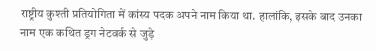राष्ट्रीय कुश्ती प्रतियोगिता में कांस्य पदक अपने नाम किया था. हालांकि, इसके बाद उनका नाम एक कथित ड्रग नेटवर्क से जुड़े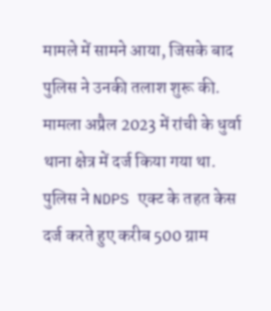मामले में सामने आया, जिसके बाद पुलिस ने उनकी तलाश शुरू की. मामला अप्रैल 2023 में रांची के धुर्वा थाना क्षेत्र में दर्ज किया गया था. पुलिस ने NDPS एक्ट के तहत केस दर्ज करते हुए करीब 500 ग्राम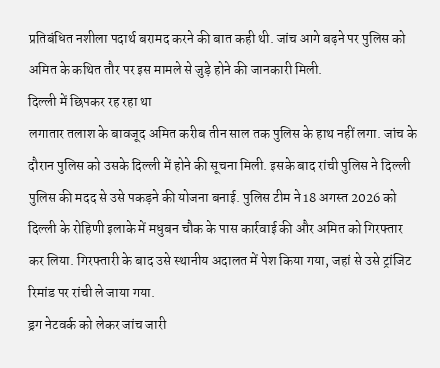प्रतिबंधित नशीला पदार्थ बरामद करने की बात कही थी. जांच आगे बढ़ने पर पुलिस को अमित के कथित तौर पर इस मामले से जुड़े होने की जानकारी मिली.
दिल्ली में छिपकर रह रहा था
लगातार तलाश के बावजूद अमित करीब तीन साल तक पुलिस के हाथ नहीं लगा. जांच के दौरान पुलिस को उसके दिल्ली में होने की सूचना मिली. इसके बाद रांची पुलिस ने दिल्ली पुलिस की मदद से उसे पकड़ने की योजना बनाई. पुलिस टीम ने 18 अगस्त 2026 को दिल्ली के रोहिणी इलाके में मधुबन चौक के पास कार्रवाई की और अमित को गिरफ्तार कर लिया. गिरफ्तारी के बाद उसे स्थानीय अदालत में पेश किया गया, जहां से उसे ट्रांजिट रिमांड पर रांची ले जाया गया.
ड्रग नेटवर्क को लेकर जांच जारी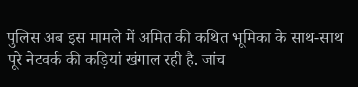पुलिस अब इस मामले में अमित की कथित भूमिका के साथ-साथ पूरे नेटवर्क की कड़ियां खंगाल रही है. जांच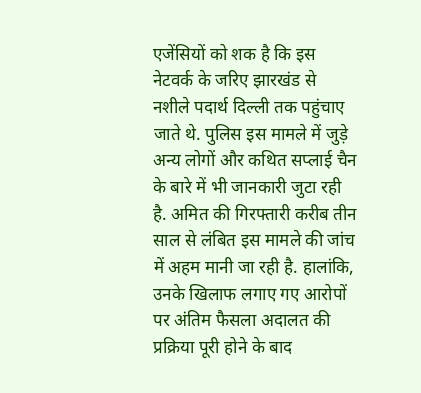एजेंसियों को शक है कि इस नेटवर्क के जरिए झारखंड से नशीले पदार्थ दिल्ली तक पहुंचाए जाते थे. पुलिस इस मामले में जुड़े अन्य लोगों और कथित सप्लाई चैन के बारे में भी जानकारी जुटा रही है. अमित की गिरफ्तारी करीब तीन साल से लंबित इस मामले की जांच में अहम मानी जा रही है. हालांकि, उनके खिलाफ लगाए गए आरोपों पर अंतिम फैसला अदालत की प्रक्रिया पूरी होने के बाद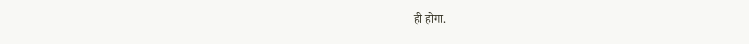ही होगा.